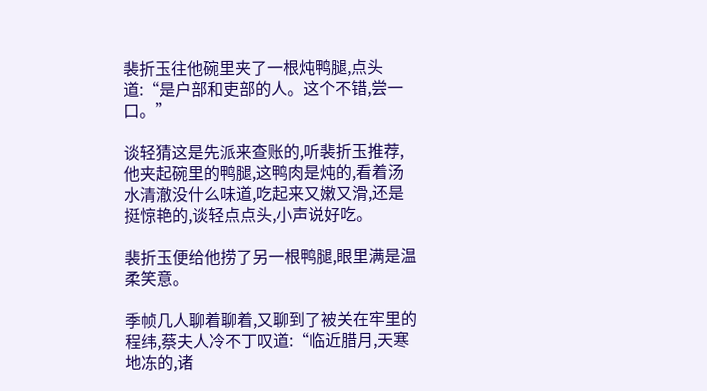裴折玉往他碗里夹了一根炖鸭腿,点头道:“是户部和吏部的人。这个不错,尝一口。”

谈轻猜这是先派来查账的,听裴折玉推荐,他夹起碗里的鸭腿,这鸭肉是炖的,看着汤水清澈没什么味道,吃起来又嫩又滑,还是挺惊艳的,谈轻点点头,小声说好吃。

裴折玉便给他捞了另一根鸭腿,眼里满是温柔笑意。

季帧几人聊着聊着,又聊到了被关在牢里的程纬,蔡夫人冷不丁叹道:“临近腊月,天寒地冻的,诸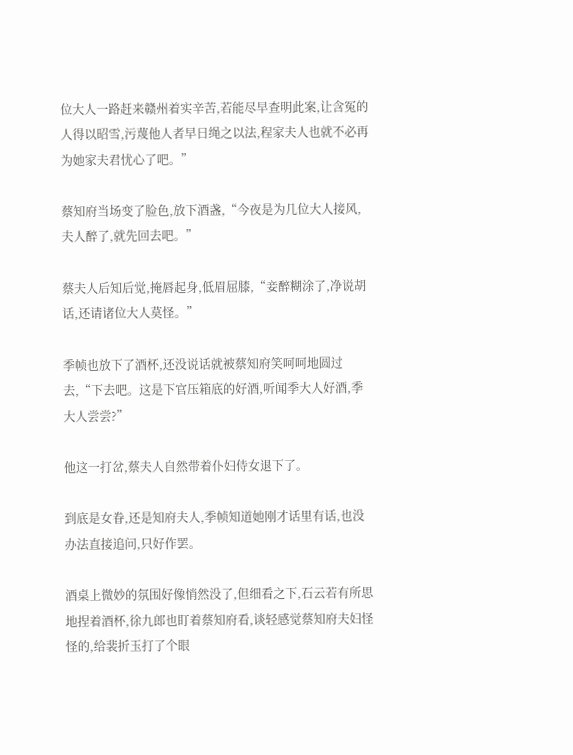位大人一路赶来赣州着实辛苦,若能尽早查明此案,让含冤的人得以昭雪,污蔑他人者早日绳之以法,程家夫人也就不必再为她家夫君忧心了吧。”

蔡知府当场变了脸色,放下酒盏,“今夜是为几位大人接风,夫人醉了,就先回去吧。”

蔡夫人后知后觉,掩唇起身,低眉屈膝,“妾醉糊涂了,净说胡话,还请诸位大人莫怪。”

季帧也放下了酒杯,还没说话就被蔡知府笑呵呵地圆过去,“下去吧。这是下官压箱底的好酒,听闻季大人好酒,季大人尝尝?”

他这一打岔,蔡夫人自然带着仆妇侍女退下了。

到底是女眷,还是知府夫人,季帧知道她刚才话里有话,也没办法直接追问,只好作罢。

酒桌上微妙的氛围好像悄然没了,但细看之下,石云若有所思地捏着酒杯,徐九郎也盯着蔡知府看,谈轻感觉蔡知府夫妇怪怪的,给裴折玉打了个眼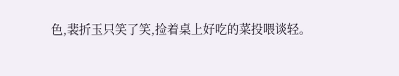色,裴折玉只笑了笑,捡着桌上好吃的菜投喂谈轻。